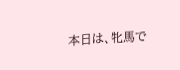本日は、牝馬で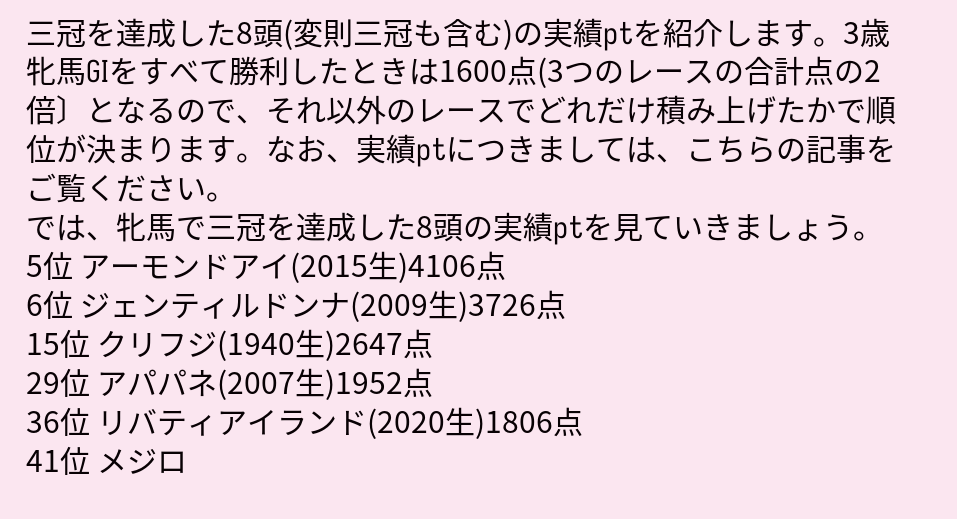三冠を達成した8頭(変則三冠も含む)の実績ptを紹介します。3歳牝馬GⅠをすべて勝利したときは1600点(3つのレースの合計点の2倍〕となるので、それ以外のレースでどれだけ積み上げたかで順位が決まります。なお、実績ptにつきましては、こちらの記事をご覧ください。
では、牝馬で三冠を達成した8頭の実績ptを見ていきましょう。
5位 アーモンドアイ(2015生)4106点
6位 ジェンティルドンナ(2009生)3726点
15位 クリフジ(1940生)2647点
29位 アパパネ(2007生)1952点
36位 リバティアイランド(2020生)1806点
41位 メジロ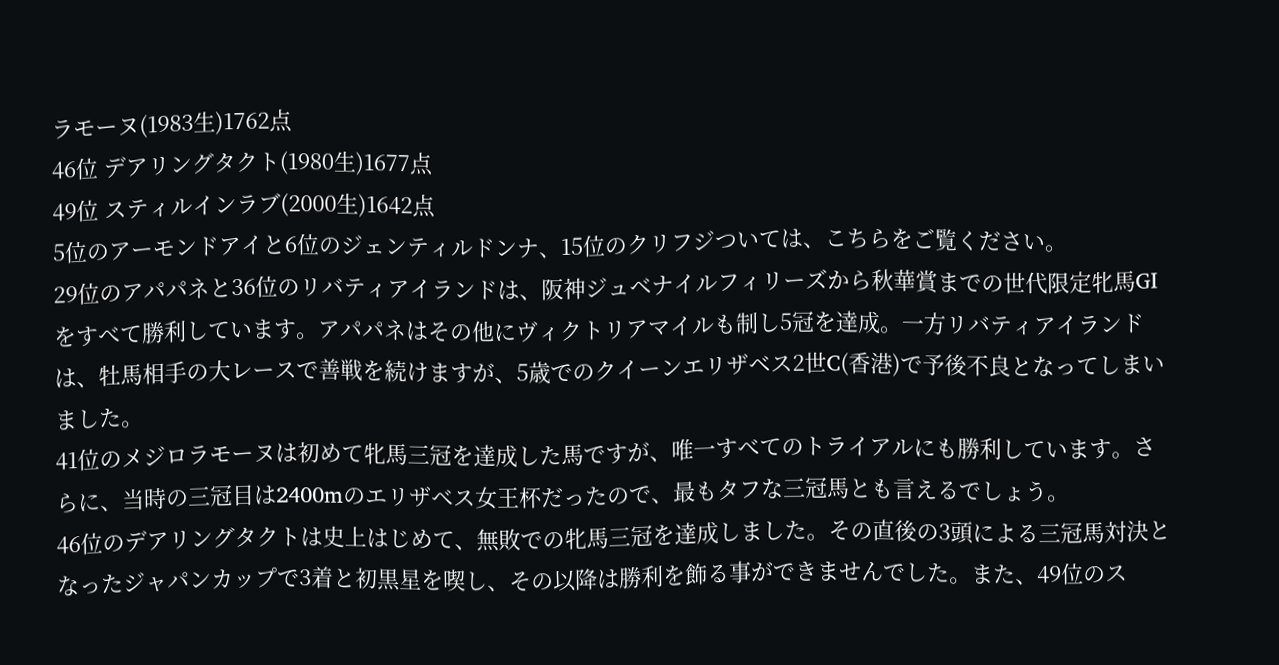ラモーヌ(1983生)1762点
46位 デアリングタクト(1980生)1677点
49位 スティルインラブ(2000生)1642点
5位のアーモンドアイと6位のジェンティルドンナ、15位のクリフジついては、こちらをご覧ください。
29位のアパパネと36位のリバティアイランドは、阪神ジュベナイルフィリーズから秋華賞までの世代限定牝馬GⅠをすべて勝利しています。アパパネはその他にヴィクトリアマイルも制し5冠を達成。一方リバティアイランドは、牡馬相手の大レースで善戦を続けますが、5歳でのクイーンエリザベス2世C(香港)で予後不良となってしまいました。
41位のメジロラモーヌは初めて牝馬三冠を達成した馬ですが、唯一すべてのトライアルにも勝利しています。さらに、当時の三冠目は2400mのエリザベス女王杯だったので、最もタフな三冠馬とも言えるでしょう。
46位のデアリングタクトは史上はじめて、無敗での牝馬三冠を達成しました。その直後の3頭による三冠馬対決となったジャパンカップで3着と初黒星を喫し、その以降は勝利を飾る事ができませんでした。また、49位のス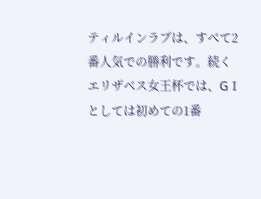ティルインラブは、すべて2番人気での勝利です。続くエリザベス女王杯では、GⅠとしては初めての1番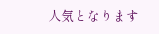人気となります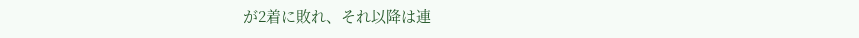が2着に敗れ、それ以降は連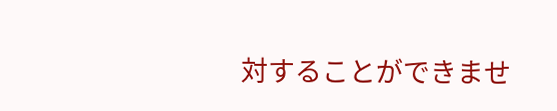対することができませ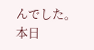んでした。
本日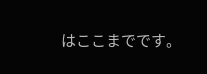はここまでです。